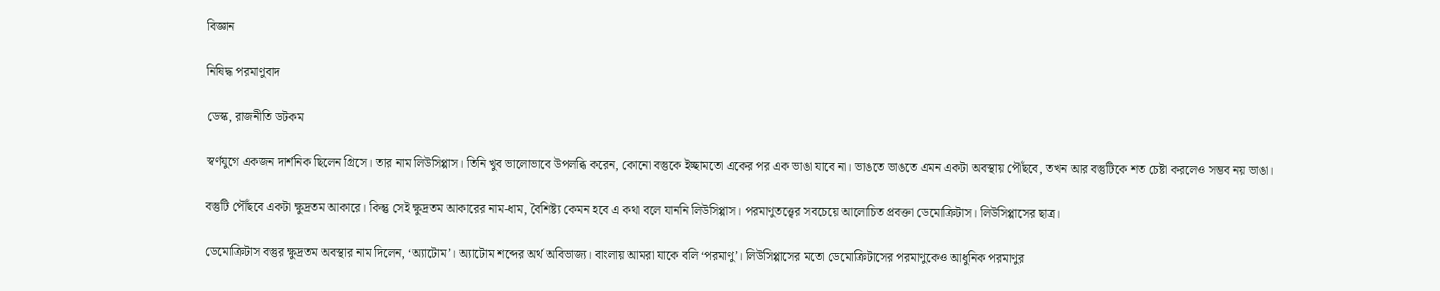বিজ্ঞান

নিষিদ্ধ পরমাণুবাদ

ডেস্ক, রাজনীতি ডটকম

স্বর্ণযুগে একজন দার্শনিক ছিলেন গ্রিসে। তার নাম লিউসিপ্পাস। তিনি খুব ভালোভাবে উপলব্ধি করেন, কোনো বস্তুকে ইচ্ছামতো একের পর এক ভাঙা যাবে না। ভাঙতে ভাঙতে এমন একটা অবস্থায় পৌঁছবে, তখন আর বস্তুটিকে শত চেষ্টা করলেও সম্ভব নয় ভাঙা।

বস্তুটি পৌঁছবে একটা ক্ষুদ্রতম আকারে। কিন্তু সেই ক্ষুদ্রতম আকারের নাম-ধাম, বৈশিষ্ট্য কেমন হবে এ কথা বলে যাননি লিউসিপ্পাস। পরমাণুতত্ত্বের সবচেয়ে আলোচিত প্রবক্তা ডেমোক্রিটাস। লিউসিপ্পাসের ছাত্র।

ডেমোক্রিটাস বস্তুর ক্ষুদ্রতম অবস্থার নাম দিলেন, ‘অ্যাটোম’। অ্যাটোম শব্দের অর্থ অবিভাজ্য। বাংলায় আমরা যাকে বলি ‘পরমাণু’। লিউসিপ্পাসের মতো ডেমোক্রিটাসের পরমাণুকেও আধুনিক পরমাণুর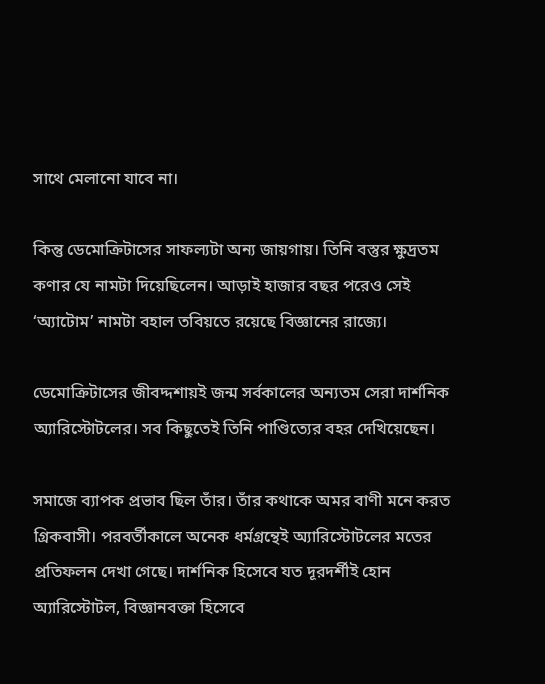সাথে মেলানো যাবে না।

কিন্তু ডেমোক্রিটাসের সাফল্যটা অন্য জায়গায়। তিনি বস্তুর ক্ষুদ্রতম কণার যে নামটা দিয়েছিলেন। আড়াই হাজার বছর পরেও সেই ‘অ্যাটোম’ নামটা বহাল তবিয়তে রয়েছে বিজ্ঞানের রাজ্যে।

ডেমোক্রিটাসের জীবদ্দশায়ই জন্ম সর্বকালের অন্যতম সেরা দার্শনিক অ্যারিস্টোটলের। সব কিছুতেই তিনি পাণ্ডিত্যের বহর দেখিয়েছেন।

সমাজে ব্যাপক প্রভাব ছিল তাঁর। তাঁর কথাকে অমর বাণী মনে করত গ্রিকবাসী। পরবর্তীকালে অনেক ধর্মগ্রন্থেই অ্যারিস্টোটলের মতের প্রতিফলন দেখা গেছে। দার্শনিক হিসেবে যত দূরদর্শীই হোন অ্যারিস্টোটল, বিজ্ঞানবক্তা হিসেবে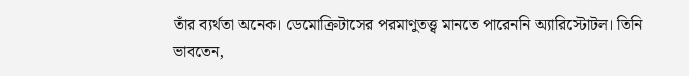তাঁর ব্যর্থতা অনেক। ডেমোক্রিটাসের পরমাণুতত্ত্ব মানতে পারেননি অ্যারিস্টোটল। তিনি ভাবতেন,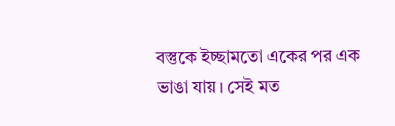বস্তুকে ইচ্ছামতো একের পর এক ভাঙা যায়। সেই মত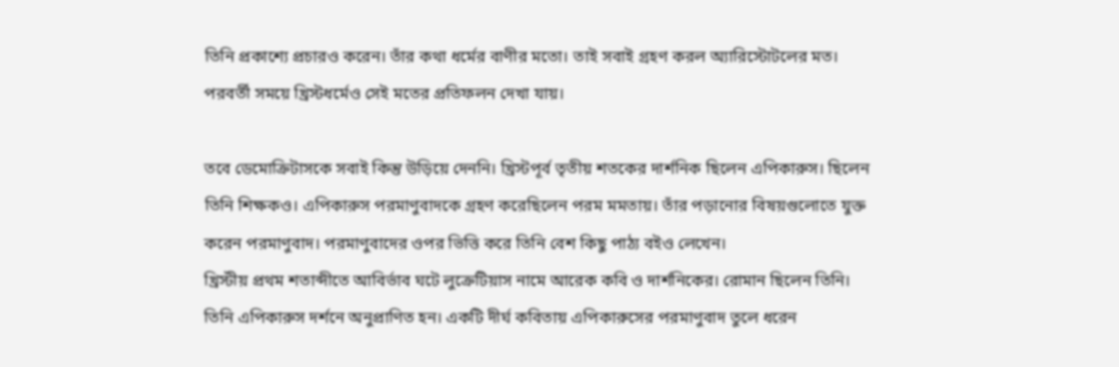তিনি প্রকাশ্যে প্রচারও করেন। তাঁর কথা ধর্মের বাণীর মতো। তাই সবাই গ্রহণ করল অ্যারিস্টোটলের মত। পরবর্তী সময়ে খ্রিস্টধর্মেও সেই মতের প্রতিফলন দেখা যায়।

তবে ডেমোক্রিটাসকে সবাই কিন্তু উড়িয়ে দেননি। খ্রিস্টপূর্ব তৃতীয় শতকের দার্শনিক ছিলেন এপিকারুস। ছিলেন তিনি শিক্ষকও। এপিকারুস পরমাণুবাদকে গ্রহণ করেছিলেন পরম মমতায়। তাঁর পড়ানোর বিষয়গুলোতে যুক্ত করেন পরমাণুবাদ। পরমাণুবাদের ওপর ভিত্তি করে তিনি বেশ কিছু পাঠ্য বইও লেখেন।
খ্রিস্টীয় প্রথম শতাব্দীতে আবির্ভাব ঘটে লুক্রেটিয়াস নামে আরেক কবি ও দার্শনিকের। রোমান ছিলেন তিনি। তিনি এপিকারুস দর্শনে অনুপ্রাণিত হন। একটি দীর্ঘ কবিতায় এপিকারুসের পরমাণুবাদ তুলে ধরেন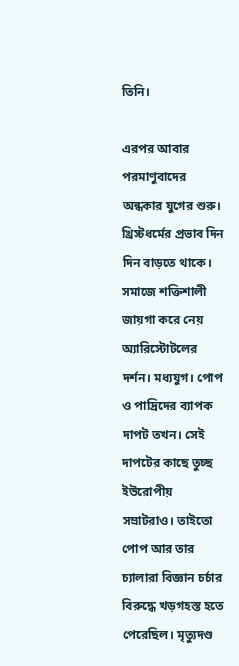তিনি।

এরপর আবার পরমাণুবাদের অন্ধকার যুগের শুরু। খ্রিস্টধর্মের প্রভাব দিন দিন বাড়তে থাকে। সমাজে শক্তিশালী জায়গা করে নেয় অ্যারিস্টোটলের দর্শন। মধ্যযুগ। পোপ ও পাদ্রিদের ব্যাপক দাপট তখন। সেই দাপটের কাছে তুচ্ছ ইউরোপীয় সম্রাটরাও। তাইতো পোপ আর তার চ্যালারা বিজ্ঞান চর্চার বিরুদ্ধে খড়গহস্ত হতে পেরেছিল। মৃত্যুদণ্ড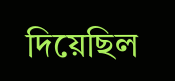দিয়েছিল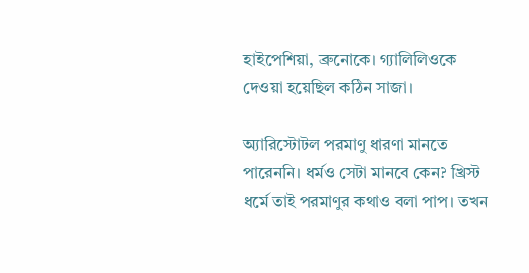হাইপেশিয়া, ব্রুনোকে। গ্যালিলিওকে দেওয়া হয়েছিল কঠিন সাজা।

অ্যারিস্টোটল পরমাণু ধারণা মানতে পারেননি। ধর্মও সেটা মানবে কেন? খ্রিস্ট ধর্মে তাই পরমাণুর কথাও বলা পাপ। তখন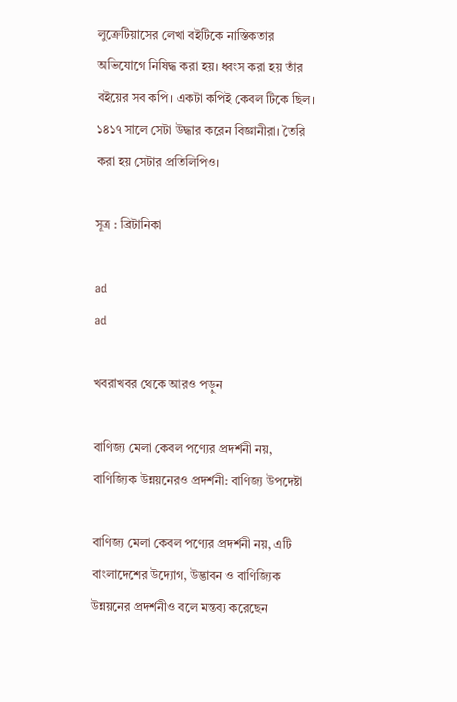লুক্রেটিয়াসের লেখা বইটিকে নাস্তিকতার অভিযোগে নিষিদ্ধ করা হয়। ধ্বংস করা হয় তাঁর বইয়ের সব কপি। একটা কপিই কেবল টিকে ছিল। ১৪১৭ সালে সেটা উদ্ধার করেন বিজ্ঞানীরা। তৈরি করা হয় সেটার প্রতিলিপিও।

সূত্র : ব্রিটানিকা

ad
ad

খবরাখবর থেকে আরও পড়ুন

বাণিজ্য মেলা কেবল পণ্যের প্রদর্শনী নয়, বাণিজ্যিক উন্নয়নেরও প্রদর্শনী: বাণিজ্য উপদেষ্টা

বাণিজ্য মেলা কেবল পণ্যের প্রদর্শনী নয়, এটি বাংলাদেশের উদ্যোগ, উদ্ভাবন ও বাণিজ্যিক উন্নয়নের প্রদর্শনীও বলে মন্তব্য করেছেন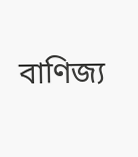বাণিজ্য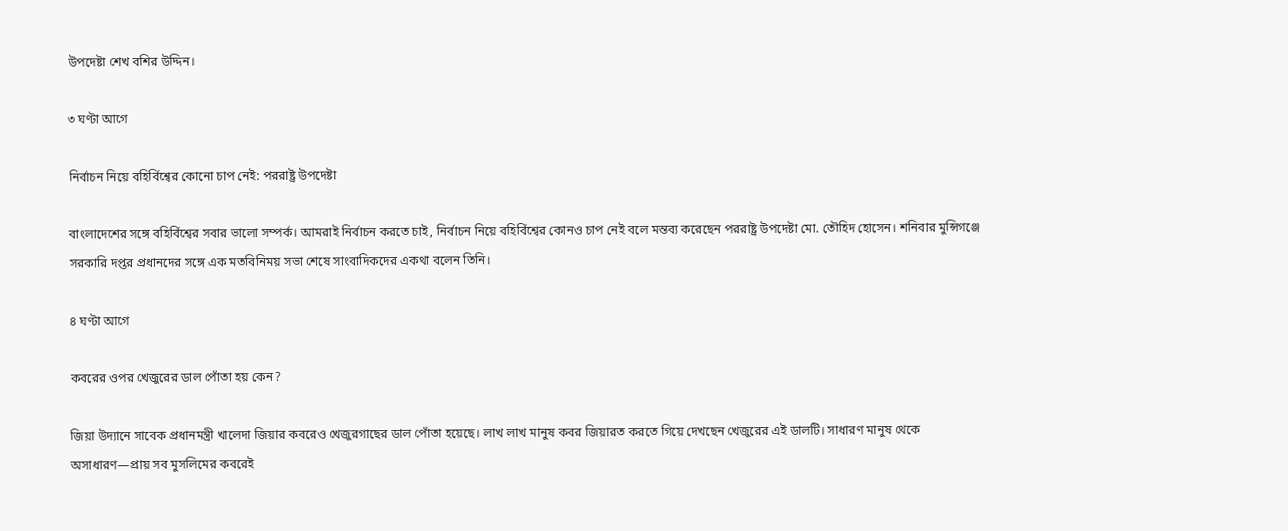উপদেষ্টা শেখ বশির উদ্দিন।

৩ ঘণ্টা আগে

নির্বাচন নিয়ে বহির্বিশ্বের কোনো চাপ নেই: পররাষ্ট্র উপদেষ্টা

বাংলাদেশের সঙ্গে বহির্বিশ্বের সবার ভালো সম্পর্ক। আমরাই নির্বাচন করতে চাই, নির্বাচন নিয়ে বহির্বিশ্বের কোনও চাপ নেই বলে মন্তব্য করেছেন পররাষ্ট্র উপদেষ্টা মো. তৌহিদ হোসেন। শনিবার মুন্সিগঞ্জে সরকারি দপ্তর প্রধানদের সঙ্গে এক মতবিনিময় সভা শেষে সাংবাদিকদের একথা বলেন তিনি।

৪ ঘণ্টা আগে

কবরের ওপর খেজুরের ডাল পোঁতা হয় কেন?

জিয়া উদ্যানে সাবেক প্রধানমন্ত্রী খালেদা জিয়ার কবরেও খেজুরগাছের ডাল পোঁতা হয়েছে। লাখ লাখ মানুষ কবর জিয়ারত করতে গিয়ে দেখছেন খেজুরের এই ডালটি। সাধারণ মানুষ থেকে অসাধারণ—প্রায় সব মুসলিমের কবরেই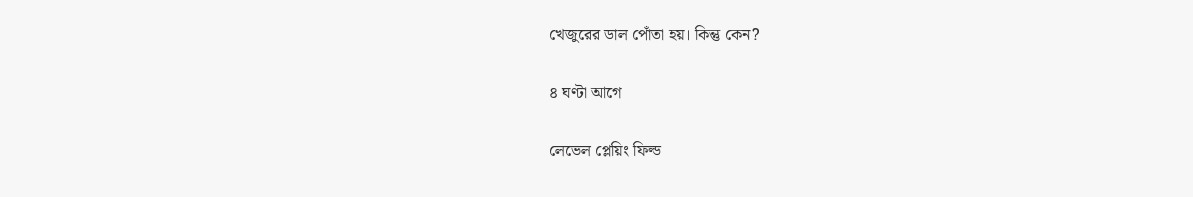খেজুরের ডাল পোঁতা হয়। কিন্তু কেন?

৪ ঘণ্টা আগে

লেভেল প্লেয়িং ফিল্ড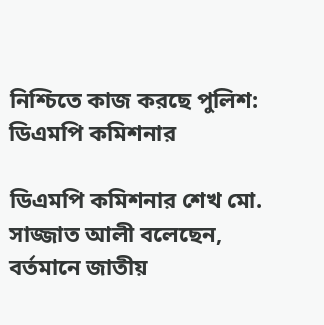নিশ্চিতে কাজ করছে পুলিশ: ডিএমপি কমিশনার

ডিএমপি কমিশনার শেখ মো. সাজ্জাত আলী বলেছেন, বর্তমানে জাতীয়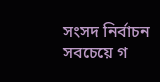সংসদ নির্বাচন সবচেয়ে গ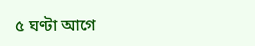৫ ঘণ্টা আগে